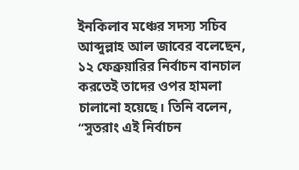ইনকিলাব মঞ্চের সদস্য সচিব আব্দুল্লাহ আল জাবের বলেছেন, ১২ ফেব্রুয়ারির নির্বাচন বানচাল করতেই তাদের ওপর হামলা চালানো হয়েছে। তিনি বলেন, “সুতরাং এই নির্বাচন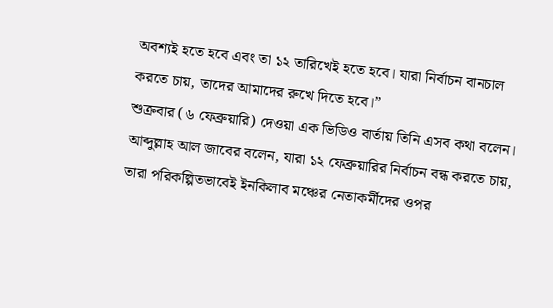অবশ্যই হতে হবে এবং তা ১২ তারিখেই হতে হবে। যারা নির্বাচন বানচাল করতে চায়, তাদের আমাদের রুখে দিতে হবে।”
শুক্রবার (৬ ফেব্রুয়ারি) দেওয়া এক ভিডিও বার্তায় তিনি এসব কথা বলেন।
আব্দুল্লাহ আল জাবের বলেন, যারা ১২ ফেব্রুয়ারির নির্বাচন বন্ধ করতে চায়, তারা পরিকল্পিতভাবেই ইনকিলাব মঞ্চের নেতাকর্মীদের ওপর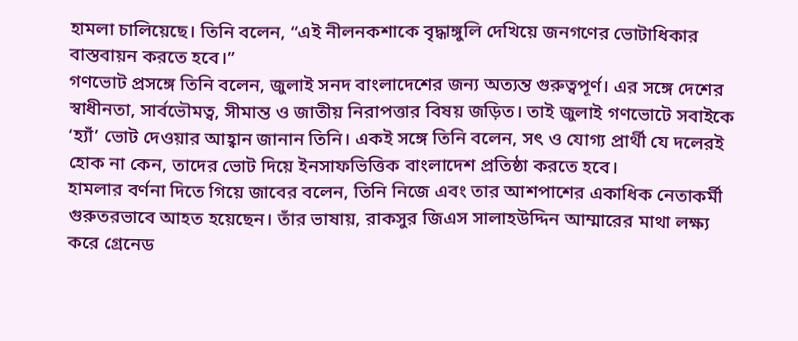হামলা চালিয়েছে। তিনি বলেন, “এই নীলনকশাকে বৃদ্ধাঙ্গুলি দেখিয়ে জনগণের ভোটাধিকার বাস্তবায়ন করতে হবে।”
গণভোট প্রসঙ্গে তিনি বলেন, জুলাই সনদ বাংলাদেশের জন্য অত্যন্ত গুরুত্বপূর্ণ। এর সঙ্গে দেশের স্বাধীনতা, সার্বভৌমত্ব, সীমান্ত ও জাতীয় নিরাপত্তার বিষয় জড়িত। তাই জুলাই গণভোটে সবাইকে ‘হ্যাঁ’ ভোট দেওয়ার আহ্বান জানান তিনি। একই সঙ্গে তিনি বলেন, সৎ ও যোগ্য প্রার্থী যে দলেরই হোক না কেন, তাদের ভোট দিয়ে ইনসাফভিত্তিক বাংলাদেশ প্রতিষ্ঠা করতে হবে।
হামলার বর্ণনা দিতে গিয়ে জাবের বলেন, তিনি নিজে এবং তার আশপাশের একাধিক নেতাকর্মী গুরুতরভাবে আহত হয়েছেন। তাঁর ভাষায়, রাকসুর জিএস সালাহউদ্দিন আম্মারের মাথা লক্ষ্য করে গ্রেনেড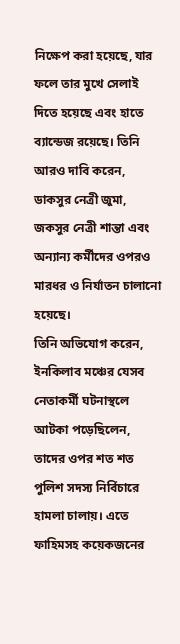নিক্ষেপ করা হয়েছে, যার ফলে তার মুখে সেলাই দিতে হয়েছে এবং হাতে ব্যান্ডেজ রয়েছে। তিনি আরও দাবি করেন, ডাকসুর নেত্রী জুমা, জকসুর নেত্রী শান্তা এবং অন্যান্য কর্মীদের ওপরও মারধর ও নির্যাতন চালানো হয়েছে।
তিনি অভিযোগ করেন, ইনকিলাব মঞ্চের যেসব নেতাকর্মী ঘটনাস্থলে আটকা পড়েছিলেন, তাদের ওপর শত শত পুলিশ সদস্য নির্বিচারে হামলা চালায়। এতে ফাহিমসহ কয়েকজনের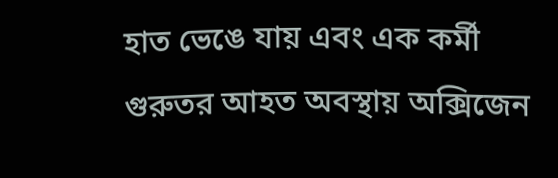হাত ভেঙে যায় এবং এক কর্মী গুরুতর আহত অবস্থায় অক্সিজেন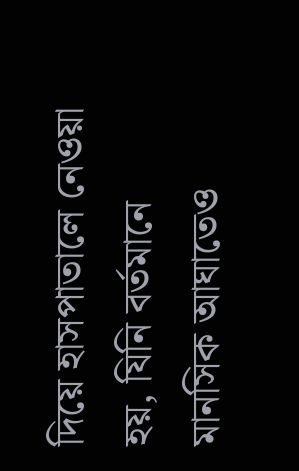দিয়ে হাসপাতালে নেওয়া হয়, যিনি বর্তমানে মানসিক আঘাতেও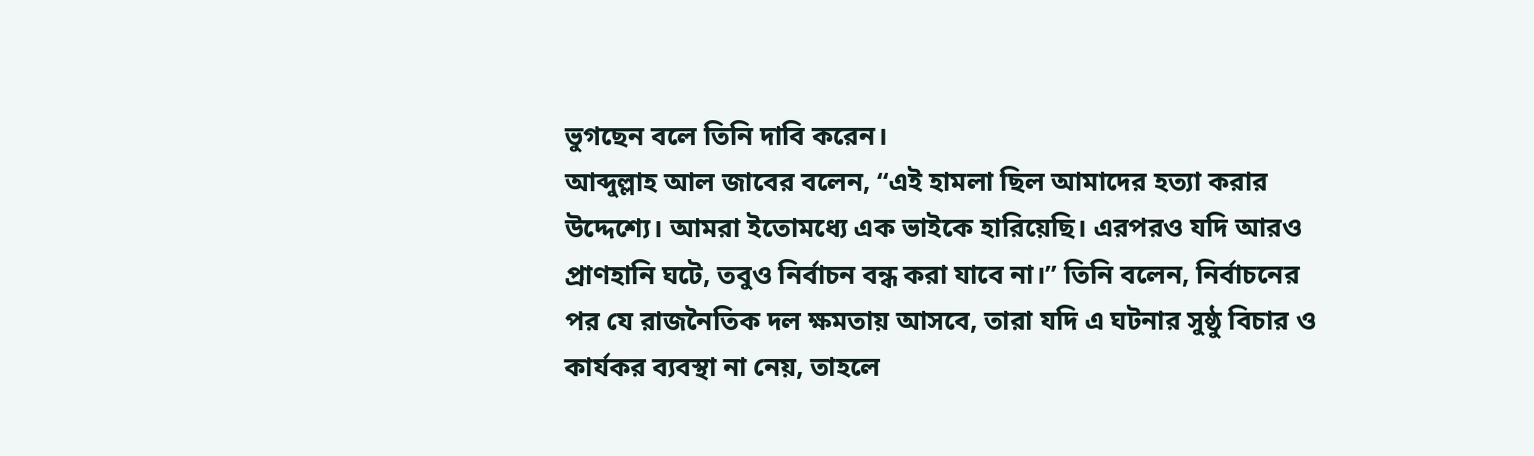ভুগছেন বলে তিনি দাবি করেন।
আব্দুল্লাহ আল জাবের বলেন, “এই হামলা ছিল আমাদের হত্যা করার উদ্দেশ্যে। আমরা ইতোমধ্যে এক ভাইকে হারিয়েছি। এরপরও যদি আরও প্রাণহানি ঘটে, তবুও নির্বাচন বন্ধ করা যাবে না।” তিনি বলেন, নির্বাচনের পর যে রাজনৈতিক দল ক্ষমতায় আসবে, তারা যদি এ ঘটনার সুষ্ঠু বিচার ও কার্যকর ব্যবস্থা না নেয়, তাহলে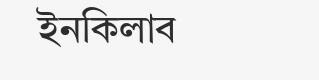ইনকিলাব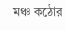মঞ্চ কঠোর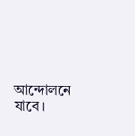আন্দোলনে যাবে।